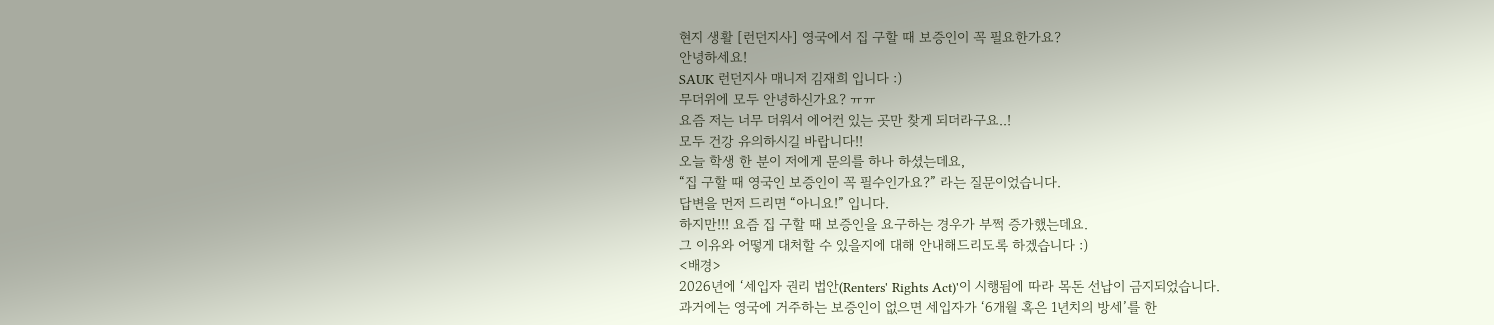현지 생활 [런던지사] 영국에서 집 구할 때 보증인이 꼭 필요한가요?
안녕하세요!
SAUK 런던지사 매니저 김재희 입니다 :)
무더위에 모두 안녕하신가요? ㅠㅠ
요즘 저는 너무 더워서 에어컨 있는 곳만 찾게 되더라구요..!
모두 건강 유의하시길 바랍니다!!
오늘 학생 한 분이 저에게 문의를 하나 하셨는데요,
“집 구할 때 영국인 보증인이 꼭 필수인가요?” 라는 질문이었습니다.
답변을 먼저 드리면 “아니요!” 입니다.
하지만!!! 요즘 집 구할 때 보증인을 요구하는 경우가 부쩍 증가했는데요.
그 이유와 어떻게 대처할 수 있을지에 대해 안내해드리도록 하겠습니다 :)
<배경>
2026년에 ‘세입자 권리 법안(Renters' Rights Act)'이 시행됨에 따라 목돈 선납이 금지되었습니다.
과거에는 영국에 거주하는 보증인이 없으면 세입자가 ‘6개월 혹은 1년치의 방세’를 한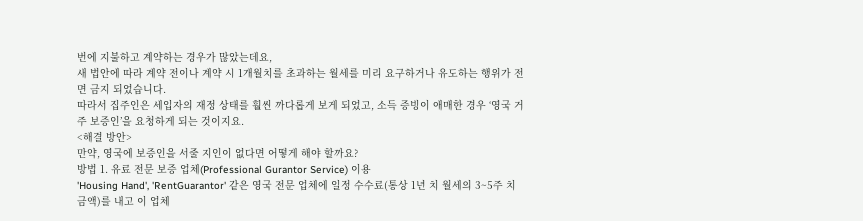번에 지불하고 계약하는 경우가 많았는데요,
새 법안에 따라 계약 전이나 계약 시 1개월치를 초과하는 월세를 미리 요구하거나 유도하는 행위가 전면 금지 되었습니다.
따라서 집주인은 세입자의 재정 상태를 훨씬 까다롭게 보게 되었고, 소득 증빙이 애매한 경우 ‘영국 거주 보증인’을 요청하게 되는 것이지요.
<해결 방안>
만약, 영국에 보증인을 서줄 지인이 없다면 어떻게 해야 할까요?
방법 1. 유료 전문 보증 업체(Professional Gurantor Service) 이용
'Housing Hand', 'RentGuarantor' 같은 영국 전문 업체에 일정 수수료(통상 1년 치 월세의 3~5주 치 금액)를 내고 이 업체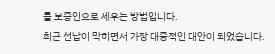를 보증인으로 세우는 방법입니다.
최근 선납이 막히면서 가장 대중적인 대안이 되었습니다.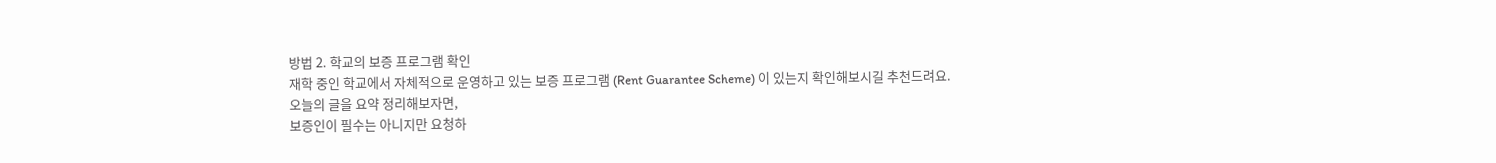방법 2. 학교의 보증 프로그램 확인
재학 중인 학교에서 자체적으로 운영하고 있는 보증 프로그램 (Rent Guarantee Scheme) 이 있는지 확인해보시길 추천드려요.
오늘의 글을 요약 정리해보자면,
보증인이 필수는 아니지만 요청하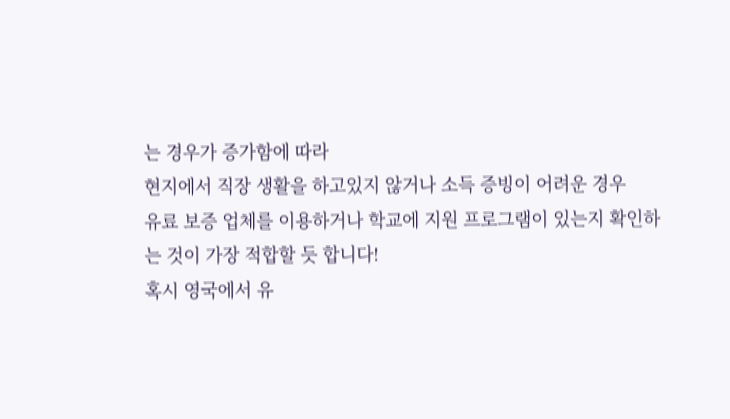는 경우가 증가함에 따라
현지에서 직장 생활을 하고있지 않거나 소득 증빙이 어려운 경우
유료 보증 업체를 이용하거나 학교에 지원 프로그램이 있는지 확인하는 것이 가장 적합할 듯 합니다!
혹시 영국에서 유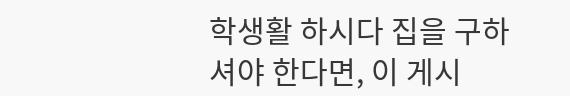학생활 하시다 집을 구하셔야 한다면, 이 게시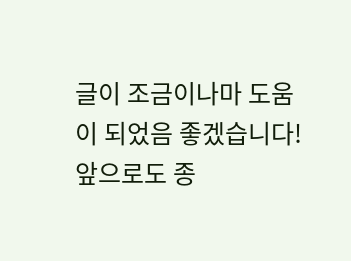글이 조금이나마 도움이 되었음 좋겠습니다!
앞으로도 종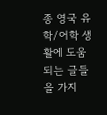종 영국 유학/어학 생활에 도움 되는 글들을 가지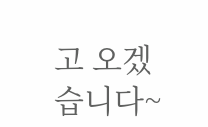고 오겠습니다~